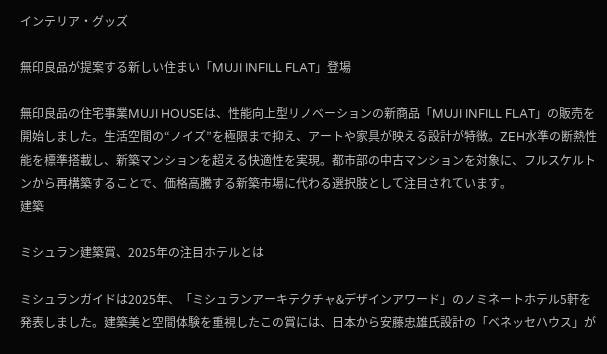インテリア・グッズ

無印良品が提案する新しい住まい「MUJI INFILL FLAT」登場

無印良品の住宅事業MUJI HOUSEは、性能向上型リノベーションの新商品「MUJI INFILL FLAT」の販売を開始しました。生活空間の“ノイズ”を極限まで抑え、アートや家具が映える設計が特徴。ZEH水準の断熱性能を標準搭載し、新築マンションを超える快適性を実現。都市部の中古マンションを対象に、フルスケルトンから再構築することで、価格高騰する新築市場に代わる選択肢として注目されています。
建築

ミシュラン建築賞、2025年の注目ホテルとは

ミシュランガイドは2025年、「ミシュランアーキテクチャ&デザインアワード」のノミネートホテル5軒を発表しました。建築美と空間体験を重視したこの賞には、日本から安藤忠雄氏設計の「ベネッセハウス」が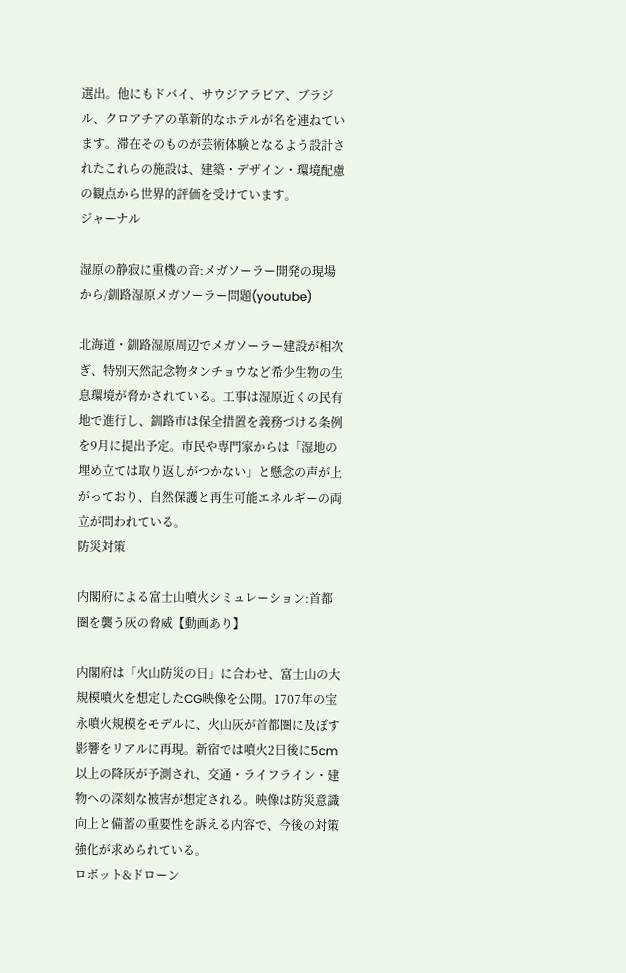選出。他にもドバイ、サウジアラビア、ブラジル、クロアチアの革新的なホテルが名を連ねています。滞在そのものが芸術体験となるよう設計されたこれらの施設は、建築・デザイン・環境配慮の観点から世界的評価を受けています。
ジャーナル

湿原の静寂に重機の音:メガソーラー開発の現場から/釧路湿原メガソーラー問題(youtube)

北海道・釧路湿原周辺でメガソーラー建設が相次ぎ、特別天然記念物タンチョウなど希少生物の生息環境が脅かされている。工事は湿原近くの民有地で進行し、釧路市は保全措置を義務づける条例を9月に提出予定。市民や専門家からは「湿地の埋め立ては取り返しがつかない」と懸念の声が上がっており、自然保護と再生可能エネルギーの両立が問われている。
防災対策

内閣府による富士山噴火シミュレーション:首都圏を襲う灰の脅威【動画あり】

内閣府は「火山防災の日」に合わせ、富士山の大規模噴火を想定したCG映像を公開。1707年の宝永噴火規模をモデルに、火山灰が首都圏に及ぼす影響をリアルに再現。新宿では噴火2日後に5cm以上の降灰が予測され、交通・ライフライン・建物への深刻な被害が想定される。映像は防災意識向上と備蓄の重要性を訴える内容で、今後の対策強化が求められている。
ロボット&ドローン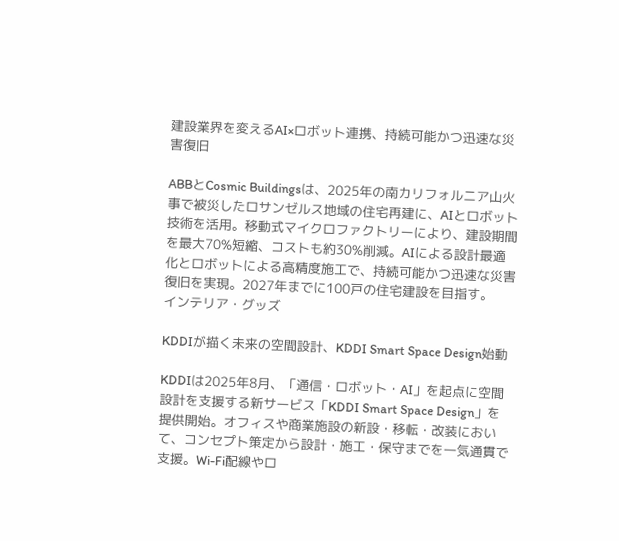建設業界を変えるAI×ロボット連携、持続可能かつ迅速な災害復旧

ABBとCosmic Buildingsは、2025年の南カリフォルニア山火事で被災したロサンゼルス地域の住宅再建に、AIとロボット技術を活用。移動式マイクロファクトリーにより、建設期間を最大70%短縮、コストも約30%削減。AIによる設計最適化とロボットによる高精度施工で、持続可能かつ迅速な災害復旧を実現。2027年までに100戸の住宅建設を目指す。
インテリア・グッズ

KDDIが描く未来の空間設計、KDDI Smart Space Design始動

KDDIは2025年8月、「通信・ロボット・AI」を起点に空間設計を支援する新サービス「KDDI Smart Space Design」を提供開始。オフィスや商業施設の新設・移転・改装において、コンセプト策定から設計・施工・保守までを一気通貫で支援。Wi-Fi配線やロ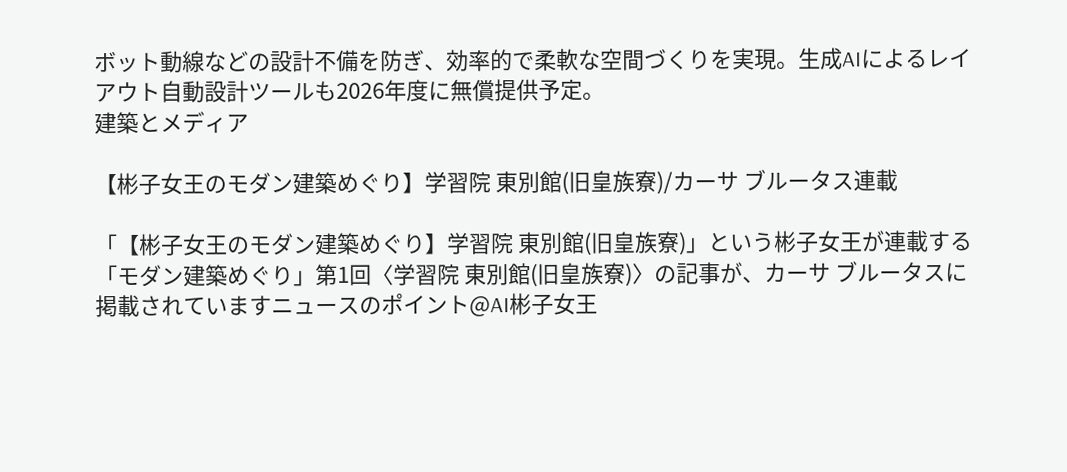ボット動線などの設計不備を防ぎ、効率的で柔軟な空間づくりを実現。生成AIによるレイアウト自動設計ツールも2026年度に無償提供予定。
建築とメディア

【彬子女王のモダン建築めぐり】学習院 東別館(旧皇族寮)/カーサ ブルータス連載

「【彬子女王のモダン建築めぐり】学習院 東別館(旧皇族寮)」という彬子女王が連載する「モダン建築めぐり」第1回〈学習院 東別館(旧皇族寮)〉の記事が、カーサ ブルータスに掲載されていますニュースのポイント@AI彬子女王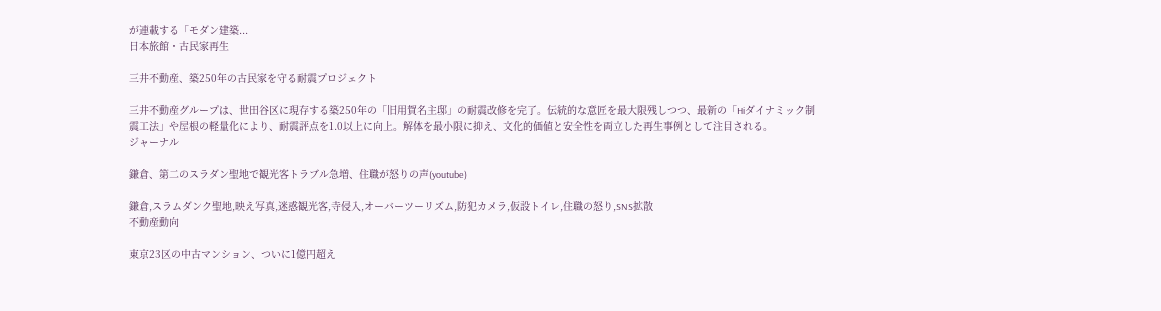が連載する「モダン建築...
日本旅館・古民家再生

三井不動産、築250年の古民家を守る耐震プロジェクト

三井不動産グループは、世田谷区に現存する築250年の「旧用賀名主邸」の耐震改修を完了。伝統的な意匠を最大限残しつつ、最新の「Hiダイナミック制震工法」や屋根の軽量化により、耐震評点を1.0以上に向上。解体を最小限に抑え、文化的価値と安全性を両立した再生事例として注目される。
ジャーナル

鎌倉、第二のスラダン聖地で観光客トラブル急増、住職が怒りの声(youtube)

鎌倉,スラムダンク聖地,映え写真,迷惑観光客,寺侵入,オーバーツーリズム,防犯カメラ,仮設トイレ,住職の怒り,SNS拡散
不動産動向

東京23区の中古マンション、ついに1億円超え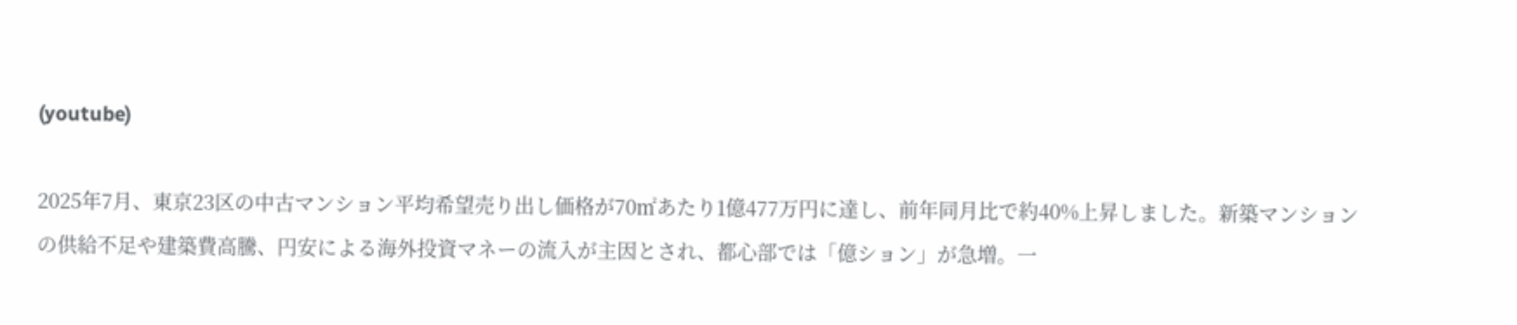(youtube)

2025年7月、東京23区の中古マンション平均希望売り出し価格が70㎡あたり1億477万円に達し、前年同月比で約40%上昇しました。新築マンションの供給不足や建築費高騰、円安による海外投資マネーの流入が主因とされ、都心部では「億ション」が急増。一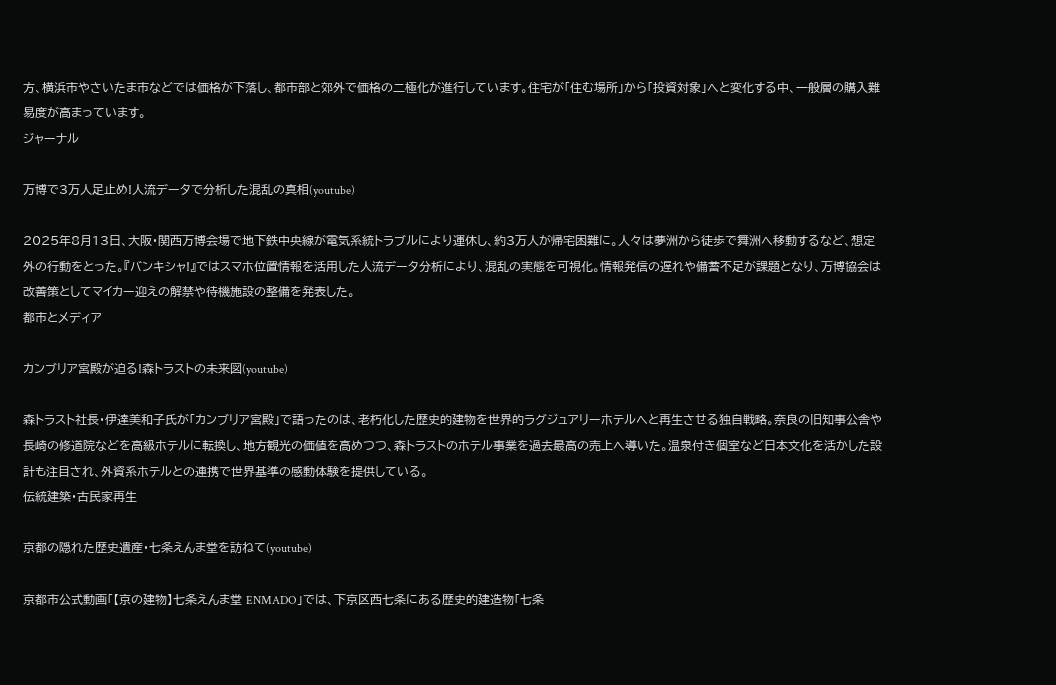方、横浜市やさいたま市などでは価格が下落し、都市部と郊外で価格の二極化が進行しています。住宅が「住む場所」から「投資対象」へと変化する中、一般層の購入難易度が高まっています。
ジャーナル

万博で3万人足止め!人流データで分析した混乱の真相(youtube)

2025年8月13日、大阪・関西万博会場で地下鉄中央線が電気系統トラブルにより運休し、約3万人が帰宅困難に。人々は夢洲から徒歩で舞洲へ移動するなど、想定外の行動をとった。『バンキシャ!』ではスマホ位置情報を活用した人流データ分析により、混乱の実態を可視化。情報発信の遅れや備蓄不足が課題となり、万博協会は改善策としてマイカー迎えの解禁や待機施設の整備を発表した。
都市とメディア

カンブリア宮殿が迫る!森トラストの未来図(youtube)

森トラスト社長・伊達美和子氏が「カンブリア宮殿」で語ったのは、老朽化した歴史的建物を世界的ラグジュアリーホテルへと再生させる独自戦略。奈良の旧知事公舎や長崎の修道院などを高級ホテルに転換し、地方観光の価値を高めつつ、森トラストのホテル事業を過去最高の売上へ導いた。温泉付き個室など日本文化を活かした設計も注目され、外資系ホテルとの連携で世界基準の感動体験を提供している。
伝統建築・古民家再生

京都の隠れた歴史遺産・七条えんま堂を訪ねて(youtube)

京都市公式動画「【京の建物】七条えんま堂 ENMADO」では、下京区西七条にある歴史的建造物「七条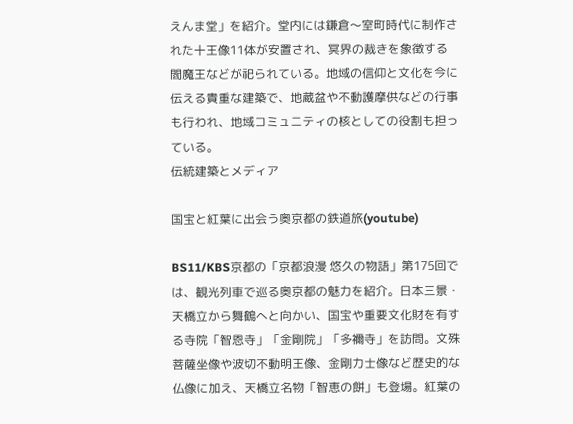えんま堂」を紹介。堂内には鎌倉〜室町時代に制作された十王像11体が安置され、冥界の裁きを象徴する閻魔王などが祀られている。地域の信仰と文化を今に伝える貴重な建築で、地蔵盆や不動護摩供などの行事も行われ、地域コミュニティの核としての役割も担っている。
伝統建築とメディア

国宝と紅葉に出会う奥京都の鉄道旅(youtube)

BS11/KBS京都の「京都浪漫 悠久の物語」第175回では、観光列車で巡る奥京都の魅力を紹介。日本三景・天橋立から舞鶴へと向かい、国宝や重要文化財を有する寺院「智恩寺」「金剛院」「多禰寺」を訪問。文殊菩薩坐像や波切不動明王像、金剛力士像など歴史的な仏像に加え、天橋立名物「智恵の餅」も登場。紅葉の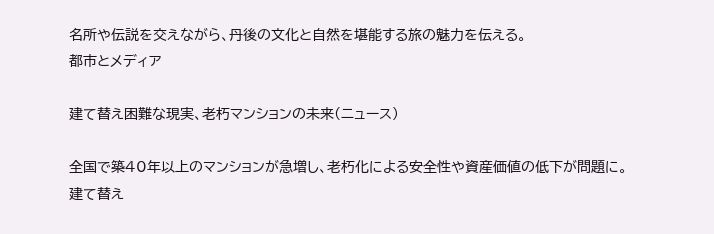名所や伝説を交えながら、丹後の文化と自然を堪能する旅の魅力を伝える。
都市とメディア

建て替え困難な現実、老朽マンションの未来(ニュース)

全国で築40年以上のマンションが急増し、老朽化による安全性や資産価値の低下が問題に。建て替え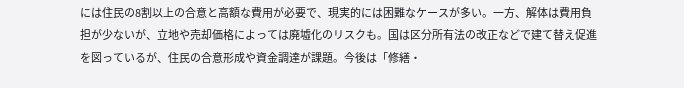には住民の8割以上の合意と高額な費用が必要で、現実的には困難なケースが多い。一方、解体は費用負担が少ないが、立地や売却価格によっては廃墟化のリスクも。国は区分所有法の改正などで建て替え促進を図っているが、住民の合意形成や資金調達が課題。今後は「修繕・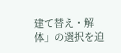建て替え・解体」の選択を迫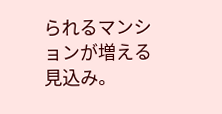られるマンションが増える見込み。